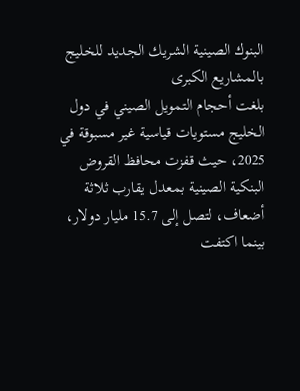البنوك الصينية الشريك الجديد للخليج بالمشاريع الكبرى
بلغت أحجام التمويل الصيني في دول الخليج مستويات قياسية غير مسبوقة في 2025، حيث قفزت محافظ القروض البنكية الصينية بمعدل يقارب ثلاثة أضعاف، لتصل إلى 15.7 مليار دولار، بينما اكتفت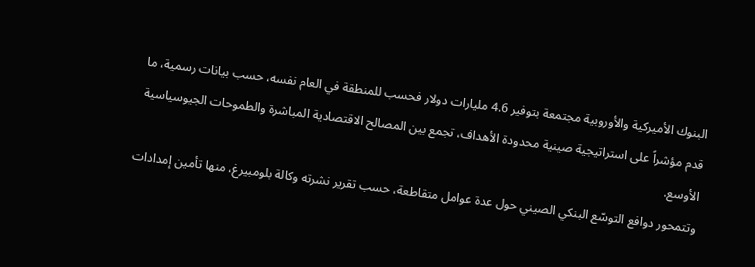البنوك الأميركية والأوروبية مجتمعة بتوفير 4.6 مليارات دولار فحسب للمنطقة في العام نفسه، حسب بيانات رسمية، ما قدم مؤشراً على استراتيجية صينية محدودة الأهداف، تجمع بين المصالح الاقتصادية المباشرة والطموحات الجيوسياسية الأوسع.
وتتمحور دوافع التوسّع البنكي الصيني حول عدة عوامل متقاطعة، حسب تقرير نشرته وكالة بلومبيرغ، منها تأمين إمدادات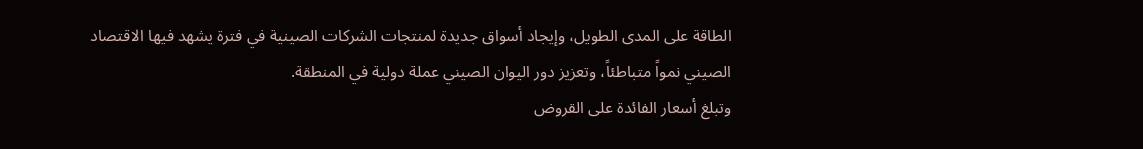الطاقة على المدى الطويل، وإيجاد أسواق جديدة لمنتجات الشركات الصينية في فترة يشهد فيها الاقتصاد الصيني نمواً متباطئاً، وتعزيز دور اليوان الصيني عملة دولية في المنطقة.
وتبلغ أسعار الفائدة على القروض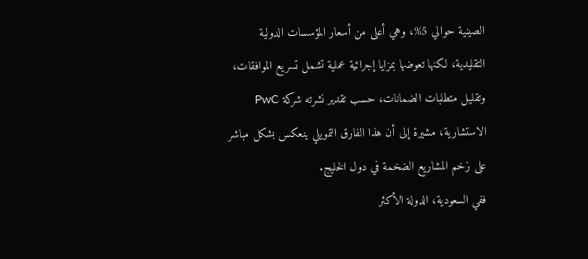الصينية حوالي 5%، وهي أعلى من أسعار المؤسسات الدولية التقليدية، لكنها تعوضها بمزايا إجرائية عملية تشمل تسريع الموافقات، وتقليل متطلبات الضمانات، حسب تقدير نشرته شركة PwC الاستشارية، مشيرة إلى أن هذا الفارق التمويلي ينعكس بشكل مباشر على زخم المشاريع الضخمة في دول الخليج.
ففي السعودية، الدولة الأكثر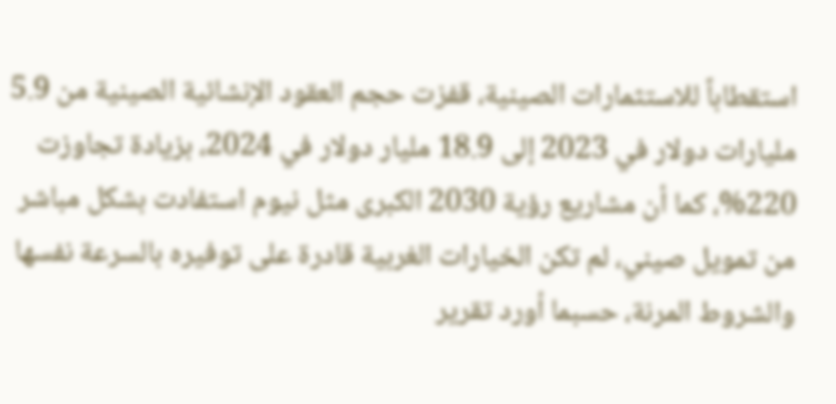استقطاباً للاستثمارات الصينية، قفزت حجم العقود الإنشائية الصينية من 5.9 مليارات دولار في 2023 إلى 18.9 مليار دولار في 2024، بزيادة تجاوزت 220%، كما أن مشاريع رؤية 2030 الكبرى مثل نيوم استفادت بشكل مباشر من تمويل صيني، لم تكن الخيارات الغربية قادرة على توفيره بالسرعة نفسها والشروط المرنة، حسبما أورد تقرير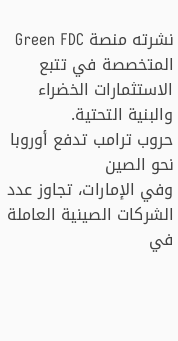نشرته منصة Green FDC المتخصصة في تتبع الاستثمارات الخضراء والبنية التحتية.
حروب ترامب تدفع أوروبا نحو الصين
وفي الإمارات، تجاوز عدد الشركات الصينية العاملة في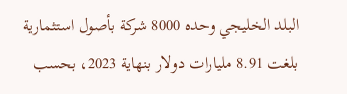البلد الخليجي وحده 8000 شركة بأصول استثمارية بلغت 8.91 مليارات دولار بنهاية 2023، بحسب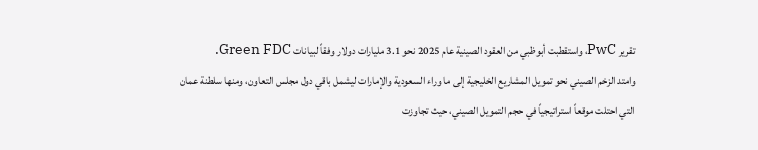تقرير PwC، واستقطبت أبوظبي من العقود الصينية عام 2025 نحو 3.1 مليارات دولار وفقاً لبيانات Green FDC.
وامتد الزخم الصيني نحو تمويل المشاريع الخليجية إلى ما وراء السعودية والإمارات ليشمل باقي دول مجلس التعاون، ومنها سلطنة عمان التي احتلت موقعاً استراتيجياً في حجم التمويل الصيني، حيث تجاوزت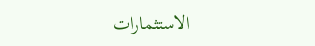الاستثمارات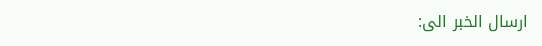ارسال الخبر الى: